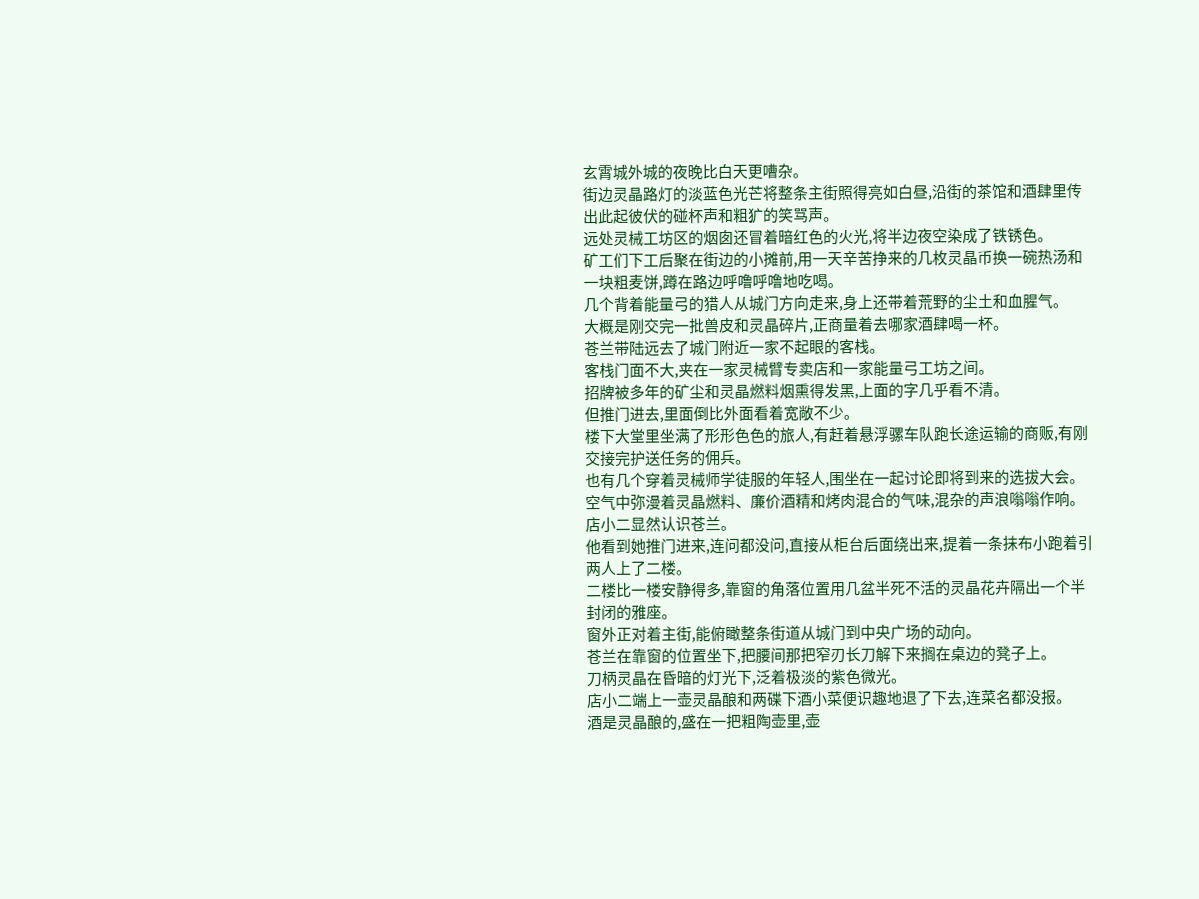玄霄城外城的夜晚比白天更嘈杂。
街边灵晶路灯的淡蓝色光芒将整条主街照得亮如白昼,沿街的茶馆和酒肆里传出此起彼伏的碰杯声和粗犷的笑骂声。
远处灵械工坊区的烟囱还冒着暗红色的火光,将半边夜空染成了铁锈色。
矿工们下工后聚在街边的小摊前,用一天辛苦挣来的几枚灵晶币换一碗热汤和一块粗麦饼,蹲在路边呼噜呼噜地吃喝。
几个背着能量弓的猎人从城门方向走来,身上还带着荒野的尘土和血腥气。
大概是刚交完一批兽皮和灵晶碎片,正商量着去哪家酒肆喝一杯。
苍兰带陆远去了城门附近一家不起眼的客栈。
客栈门面不大,夹在一家灵械臂专卖店和一家能量弓工坊之间。
招牌被多年的矿尘和灵晶燃料烟熏得发黑,上面的字几乎看不清。
但推门进去,里面倒比外面看着宽敞不少。
楼下大堂里坐满了形形色色的旅人,有赶着悬浮骡车队跑长途运输的商贩,有刚交接完护送任务的佣兵。
也有几个穿着灵械师学徒服的年轻人,围坐在一起讨论即将到来的选拔大会。
空气中弥漫着灵晶燃料、廉价酒精和烤肉混合的气味,混杂的声浪嗡嗡作响。
店小二显然认识苍兰。
他看到她推门进来,连问都没问,直接从柜台后面绕出来,提着一条抹布小跑着引两人上了二楼。
二楼比一楼安静得多,靠窗的角落位置用几盆半死不活的灵晶花卉隔出一个半封闭的雅座。
窗外正对着主街,能俯瞰整条街道从城门到中央广场的动向。
苍兰在靠窗的位置坐下,把腰间那把窄刃长刀解下来搁在桌边的凳子上。
刀柄灵晶在昏暗的灯光下,泛着极淡的紫色微光。
店小二端上一壶灵晶酿和两碟下酒小菜便识趣地退了下去,连菜名都没报。
酒是灵晶酿的,盛在一把粗陶壶里,壶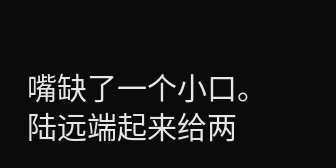嘴缺了一个小口。
陆远端起来给两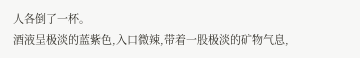人各倒了一杯。
酒液呈极淡的蓝紫色,入口微辣,带着一股极淡的矿物气息,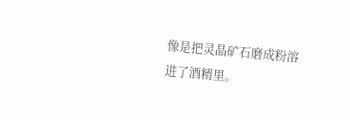像是把灵晶矿石磨成粉溶进了酒精里。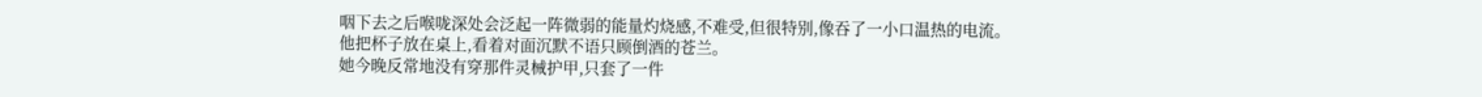咽下去之后喉咙深处会泛起一阵微弱的能量灼烧感,不难受,但很特别,像吞了一小口温热的电流。
他把杯子放在桌上,看着对面沉默不语只顾倒酒的苍兰。
她今晚反常地没有穿那件灵械护甲,只套了一件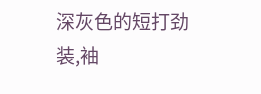深灰色的短打劲装,袖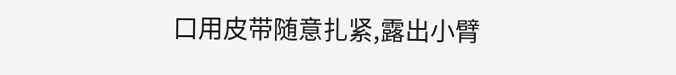口用皮带随意扎紧,露出小臂